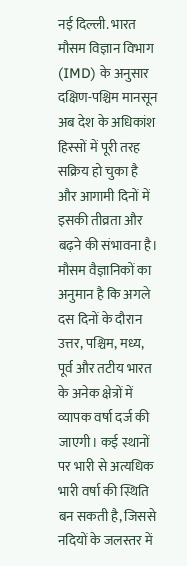नई दिल्ली. भारत मौसम विज्ञान विभाग (IMD) के अनुसार दक्षिण-पश्चिम मानसून अब देश के अधिकांश हिस्सों में पूरी तरह सक्रिय हो चुका है और आगामी दिनों में इसकी तीव्रता और बढ़ने की संभावना है। मौसम वैज्ञानिकों का अनुमान है कि अगले दस दिनों के दौरान उत्तर, पश्चिम, मध्य, पूर्व और तटीय भारत के अनेक क्षेत्रों में व्यापक वर्षा दर्ज की जाएगी। कई स्थानों पर भारी से अत्यधिक भारी वर्षा की स्थिति बन सकती है, जिससे नदियों के जलस्तर में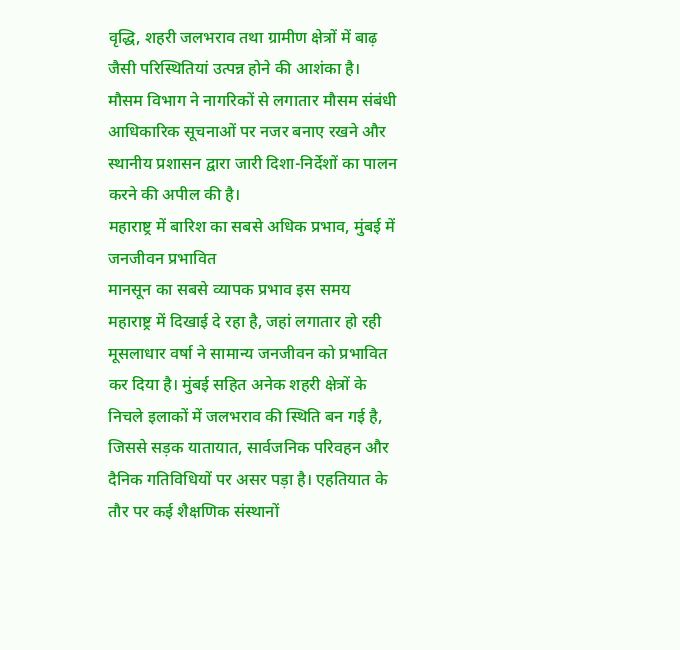वृद्धि, शहरी जलभराव तथा ग्रामीण क्षेत्रों में बाढ़ जैसी परिस्थितियां उत्पन्न होने की आशंका है। मौसम विभाग ने नागरिकों से लगातार मौसम संबंधी आधिकारिक सूचनाओं पर नजर बनाए रखने और स्थानीय प्रशासन द्वारा जारी दिशा-निर्देशों का पालन करने की अपील की है।
महाराष्ट्र में बारिश का सबसे अधिक प्रभाव, मुंबई में जनजीवन प्रभावित
मानसून का सबसे व्यापक प्रभाव इस समय महाराष्ट्र में दिखाई दे रहा है, जहां लगातार हो रही मूसलाधार वर्षा ने सामान्य जनजीवन को प्रभावित कर दिया है। मुंबई सहित अनेक शहरी क्षेत्रों के निचले इलाकों में जलभराव की स्थिति बन गई है, जिससे सड़क यातायात, सार्वजनिक परिवहन और दैनिक गतिविधियों पर असर पड़ा है। एहतियात के तौर पर कई शैक्षणिक संस्थानों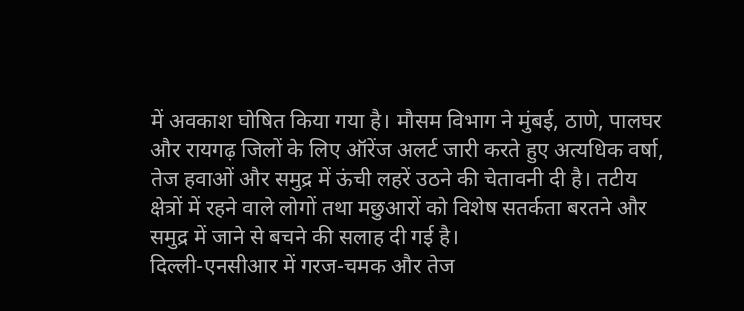में अवकाश घोषित किया गया है। मौसम विभाग ने मुंबई, ठाणे, पालघर और रायगढ़ जिलों के लिए ऑरेंज अलर्ट जारी करते हुए अत्यधिक वर्षा, तेज हवाओं और समुद्र में ऊंची लहरें उठने की चेतावनी दी है। तटीय क्षेत्रों में रहने वाले लोगों तथा मछुआरों को विशेष सतर्कता बरतने और समुद्र में जाने से बचने की सलाह दी गई है।
दिल्ली-एनसीआर में गरज-चमक और तेज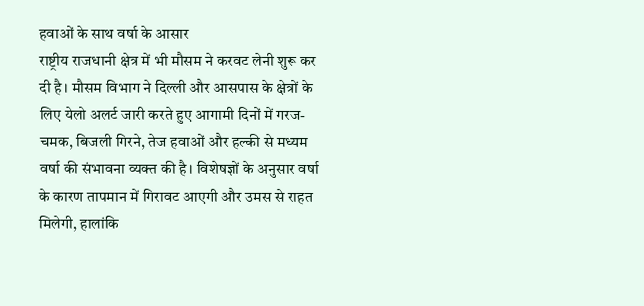हवाओं के साथ वर्षा के आसार
राष्ट्रीय राजधानी क्षेत्र में भी मौसम ने करवट लेनी शुरू कर दी है। मौसम विभाग ने दिल्ली और आसपास के क्षेत्रों के लिए येलो अलर्ट जारी करते हुए आगामी दिनों में गरज-चमक, बिजली गिरने, तेज हवाओं और हल्की से मध्यम वर्षा की संभावना व्यक्त की है। विशेषज्ञों के अनुसार वर्षा के कारण तापमान में गिरावट आएगी और उमस से राहत मिलेगी, हालांकि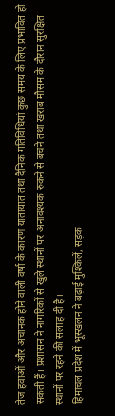तेज हवाओं और अचानक होने वाली वर्षा के कारण यातायात तथा दैनिक गतिविधियां कुछ समय के लिए प्रभावित हो सकती हैं। प्रशासन ने नागरिकों से खुले स्थानों पर अनावश्यक रुकने से बचने तथा खराब मौसम के दौरान सुरक्षित स्थानों पर रहने की सलाह दी है।
हिमाचल प्रदेश में भूस्खलन ने बढ़ाई मुश्किलें, सड़क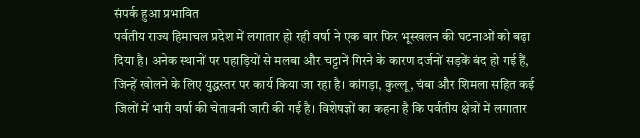संपर्क हुआ प्रभावित
पर्वतीय राज्य हिमाचल प्रदेश में लगातार हो रही वर्षा ने एक बार फिर भूस्खलन की घटनाओं को बढ़ा दिया है। अनेक स्थानों पर पहाड़ियों से मलबा और चट्टानें गिरने के कारण दर्जनों सड़कें बंद हो गई हैं, जिन्हें खोलने के लिए युद्धस्तर पर कार्य किया जा रहा है। कांगड़ा, कुल्लू, चंबा और शिमला सहित कई जिलों में भारी वर्षा की चेतावनी जारी की गई है। विशेषज्ञों का कहना है कि पर्वतीय क्षेत्रों में लगातार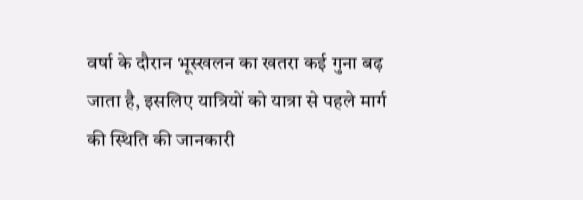वर्षा के दौरान भूस्खलन का खतरा कई गुना बढ़ जाता है, इसलिए यात्रियों को यात्रा से पहले मार्ग की स्थिति की जानकारी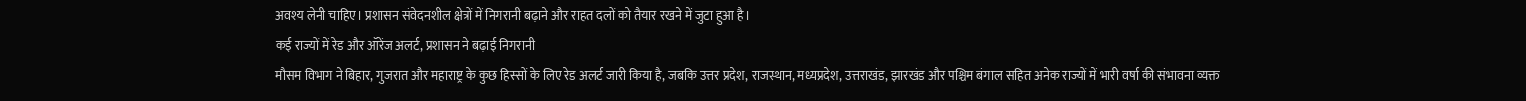अवश्य लेनी चाहिए। प्रशासन संवेदनशील क्षेत्रों में निगरानी बढ़ाने और राहत दलों को तैयार रखने में जुटा हुआ है।
कई राज्यों में रेड और ऑरेंज अलर्ट, प्रशासन ने बढ़ाई निगरानी
मौसम विभाग ने बिहार, गुजरात और महाराष्ट्र के कुछ हिस्सों के लिए रेड अलर्ट जारी किया है, जबकि उत्तर प्रदेश, राजस्थान, मध्यप्रदेश, उत्तराखंड, झारखंड और पश्चिम बंगाल सहित अनेक राज्यों में भारी वर्षा की संभावना व्यक्त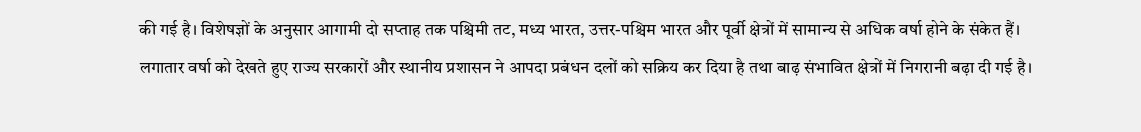की गई है। विशेषज्ञों के अनुसार आगामी दो सप्ताह तक पश्चिमी तट, मध्य भारत, उत्तर-पश्चिम भारत और पूर्वी क्षेत्रों में सामान्य से अधिक वर्षा होने के संकेत हैं। लगातार वर्षा को देखते हुए राज्य सरकारों और स्थानीय प्रशासन ने आपदा प्रबंधन दलों को सक्रिय कर दिया है तथा बाढ़ संभावित क्षेत्रों में निगरानी बढ़ा दी गई है।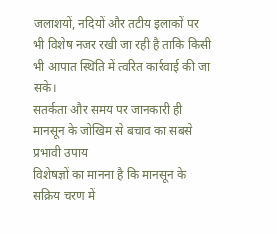जलाशयों, नदियों और तटीय इलाकों पर भी विशेष नजर रखी जा रही है ताकि किसी भी आपात स्थिति में त्वरित कार्रवाई की जा सके।
सतर्कता और समय पर जानकारी ही मानसून के जोखिम से बचाव का सबसे प्रभावी उपाय
विशेषज्ञों का मानना है कि मानसून के सक्रिय चरण में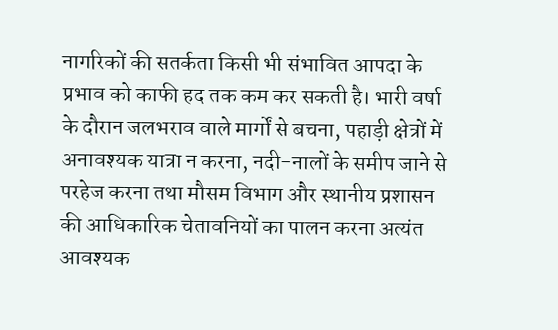नागरिकों की सतर्कता किसी भी संभावित आपदा के प्रभाव को काफी हद तक कम कर सकती है। भारी वर्षा के दौरान जलभराव वाले मार्गों से बचना, पहाड़ी क्षेत्रों में अनावश्यक यात्रा न करना, नदी-नालों के समीप जाने से परहेज करना तथा मौसम विभाग और स्थानीय प्रशासन की आधिकारिक चेतावनियों का पालन करना अत्यंत आवश्यक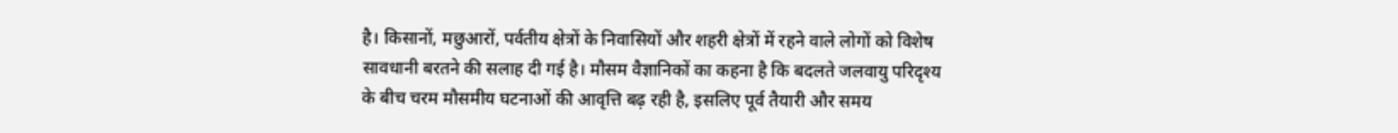है। किसानों, मछुआरों, पर्वतीय क्षेत्रों के निवासियों और शहरी क्षेत्रों में रहने वाले लोगों को विशेष सावधानी बरतने की सलाह दी गई है। मौसम वैज्ञानिकों का कहना है कि बदलते जलवायु परिदृश्य के बीच चरम मौसमीय घटनाओं की आवृत्ति बढ़ रही है, इसलिए पूर्व तैयारी और समय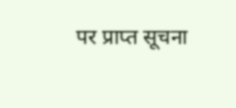पर प्राप्त सूचना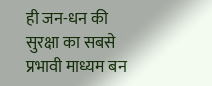ही जन-धन की सुरक्षा का सबसे प्रभावी माध्यम बन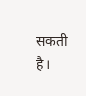सकती है।